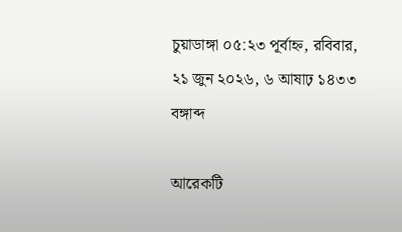চুয়াডাঙ্গা ০৫:২৩ পূর্বাহ্ন, রবিবার, ২১ জুন ২০২৬, ৬ আষাঢ় ১৪৩৩ বঙ্গাব্দ

আরেকটি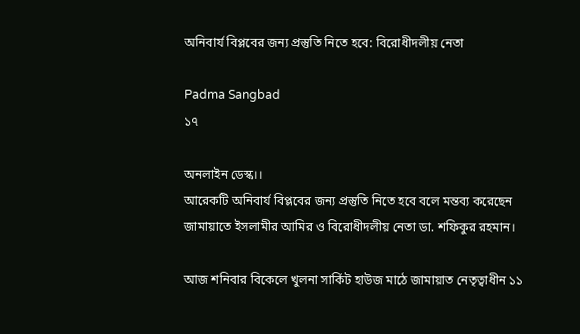অনিবার্য বিপ্লবের জন্য প্রস্তুতি নিতে হবে: বিরোধীদলীয় নেতা

Padma Sangbad
১৭

অনলাইন ডেস্ক।।
আরেকটি অনিবার্য বিপ্লবের জন্য প্রস্তুতি নিতে হবে বলে মন্তব্য করেছেন জামায়াতে ইসলামীর আমির ও বিরোধীদলীয় নেতা ডা. শফিকুর রহমান।

আজ শনিবার বিকেলে খুলনা সার্কিট হাউজ মাঠে জামায়াত নেতৃত্বাধীন ১১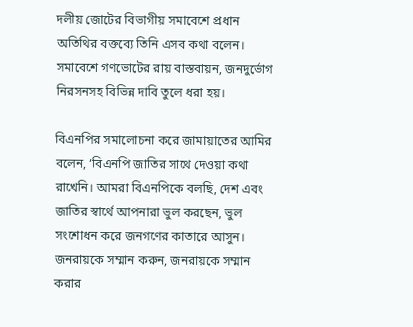দলীয় জোটের বিভাগীয় সমাবেশে প্রধান অতিথির বক্তব্যে তিনি এসব কথা বলেন। সমাবেশে গণভোটের রায় বাস্তবায়ন, জনদুর্ভোগ নিরসনসহ বিভিন্ন দাবি তুলে ধরা হয়।

বিএনপির সমালোচনা করে জামায়াতের আমির বলেন, ‘বিএনপি জাতির সাথে দেওয়া কথা রাখেনি। আমরা বিএনপিকে বলছি, দেশ এবং জাতির স্বার্থে আপনারা ভুল করছেন, ভুল সংশোধন করে জনগণের কাতারে আসুন। জনরায়কে সম্মান করুন, জনরায়কে সম্মান করার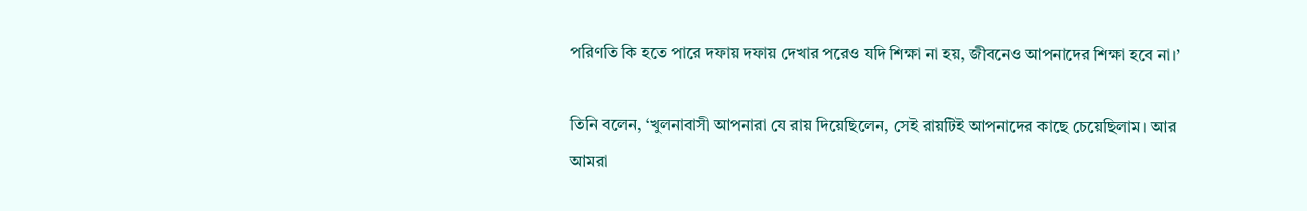পরিণতি কি হতে পারে দফায় দফায় দেখার পরেও যদি শিক্ষা না হয়, জীবনেও আপনাদের শিক্ষা হবে না।’

তিনি বলেন, ‘খুলনাবাসী আপনারা যে রায় দিয়েছিলেন, সেই রায়টিই আপনাদের কাছে চেয়েছিলাম। আর আমরা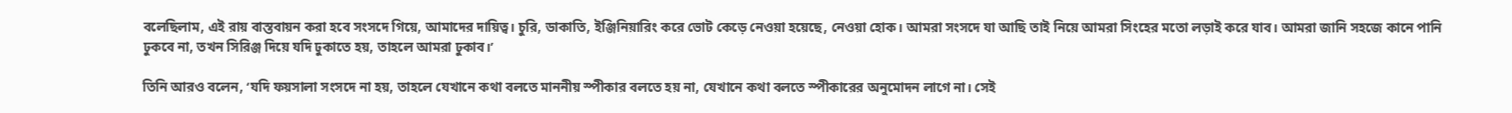বলেছিলাম, এই রায় বাস্তবায়ন করা হবে সংসদে গিয়ে, আমাদের দায়িত্ব। চুরি, ডাকাতি, ইঞ্জিনিয়ারিং করে ভোট কেড়ে নেওয়া হয়েছে, নেওয়া হোক। আমরা সংসদে যা আছি তাই নিয়ে আমরা সিংহের মতো লড়াই করে যাব। আমরা জানি সহজে কানে পানি ঢুকবে না, তখন সিরিঞ্জ দিয়ে যদি ঢুকাতে হয়, তাহলে আমরা ঢুকাব।’

তিনি আরও বলেন, ‘যদি ফয়সালা সংসদে না হয়, তাহলে যেখানে কথা বলতে মাননীয় স্পীকার বলতে হয় না, যেখানে কথা বলতে স্পীকারের অনুমোদন লাগে না। সেই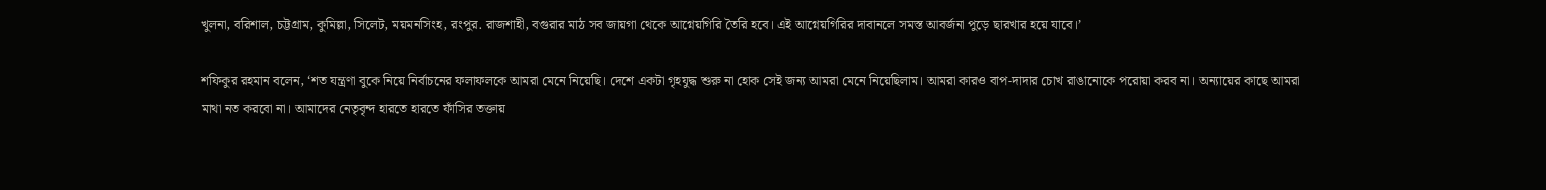খুলনা, বরিশাল, চট্টগ্রাম, কুমিল্লা, সিলেট, ময়মনসিংহ, রংপুর. রাজশাহী, বগুরার মাঠ সব জায়গা থেকে আগ্নেয়গিরি তৈরি হবে। এই আগ্নেয়গিরির দাবানলে সমস্ত আবর্জনা পুড়ে ছারখার হয়ে যাবে।’

শফিকুর রহমান বলেন, ‘শত যন্ত্রণা বুকে নিয়ে নির্বাচনের ফলাফলকে আমরা মেনে নিয়েছি। দেশে একটা গৃহযুদ্ধ শুরু না হোক সেই জন্য আমরা মেনে নিয়েছিলাম। আমরা কারও বাপ-দাদার চোখ রাঙানোকে পরোয়া করব না। অন্যায়ের কাছে আমরা মাথা নত করবো না। আমাদের নেতৃবৃন্দ হারতে হারতে ফাঁসির তক্তায়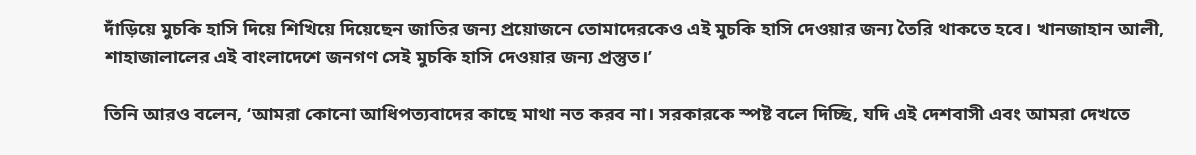দাঁড়িয়ে মুচকি হাসি দিয়ে শিখিয়ে দিয়েছেন জাতির জন্য প্রয়োজনে তোমাদেরকেও এই মুচকি হাসি দেওয়ার জন্য তৈরি থাকতে হবে। খানজাহান আলী, শাহাজালালের এই বাংলাদেশে জনগণ সেই মুচকি হাসি দেওয়ার জন্য প্রস্তুত।’

তিনি আরও বলেন, ‘আমরা কোনো আধিপত্যবাদের কাছে মাথা নত করব না। সরকারকে স্পষ্ট বলে দিচ্ছি, যদি এই দেশবাসী এবং আমরা দেখতে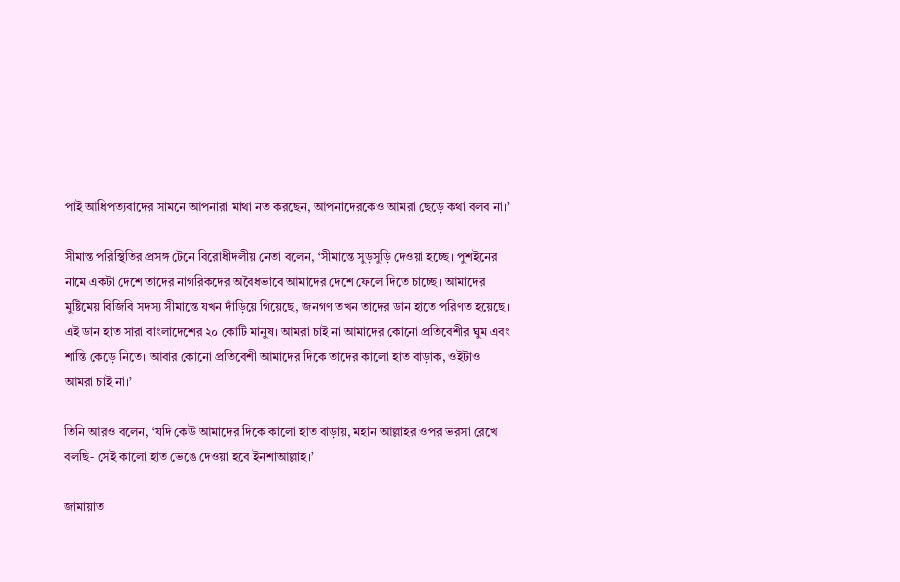পাই আধিপত্যবাদের সামনে আপনারা মাথা নত করছেন, আপনাদেরকেও আমরা ছেড়ে কথা বলব না।’

সীমান্ত পরিস্থিতির প্রসঙ্গ টেনে বিরোধীদলীয় নেতা বলেন, ‘সীমান্তে সুড়সুড়ি দেওয়া হচ্ছে। পুশইনের নামে একটা দেশে তাদের নাগরিকদের অবৈধভাবে আমাদের দেশে ফেলে দিতে চাচ্ছে। আমাদের মুষ্টিমেয় বিজিবি সদস্য সীমান্তে যখন দাঁড়িয়ে গিয়েছে, জনগণ তখন তাদের ডান হাতে পরিণত হয়েছে। এই ডান হাত সারা বাংলাদেশের ২০ কোটি মানুষ। আমরা চাই না আমাদের কোনো প্রতিবেশীর ঘুম এবং শান্তি কেড়ে নিতে। আবার কোনো প্রতিবেশী আমাদের দিকে তাদের কালো হাত বাড়াক, ওইটাও আমরা চাই না।’

তিনি আরও বলেন, ‘যদি কেউ আমাদের দিকে কালো হাত বাড়ায়, মহান আল্লাহর ওপর ভরসা রেখে বলছি- সেই কালো হাত ভেঙে দেওয়া হবে ইনশাআল্লাহ।’

জামায়াত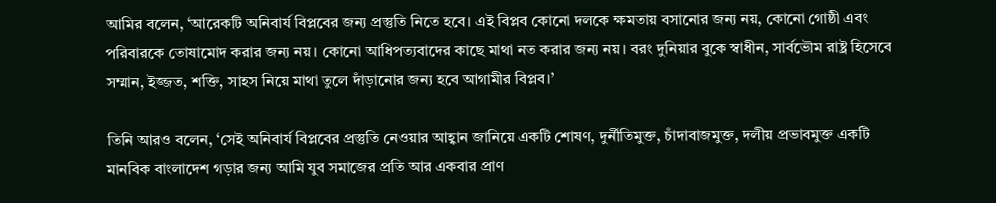আমির বলেন, ‘আরেকটি অনিবার্য বিপ্লবের জন্য প্রস্তুতি নিতে হবে। এই বিপ্লব কোনো দলকে ক্ষমতায় বসানোর জন্য নয়, কোনো গোষ্ঠী এবং পরিবারকে তোষামোদ করার জন্য নয়। কোনো আধিপত্যবাদের কাছে মাথা নত করার জন্য নয়। বরং দুনিয়ার বুকে স্বাধীন, সার্বভৌম রাষ্ট্র হিসেবে সম্মান, ইজ্জত, শক্তি, সাহস নিয়ে মাথা তুলে দাঁড়ানোর জন্য হবে আগামীর বিপ্লব।’

তিনি আরও বলেন, ‘সেই অনিবার্য বিপ্লবের প্রস্তুতি নেওয়ার আহ্বান জানিয়ে একটি শোষণ, দুর্নীতিমুক্ত, চাঁদাবাজমুক্ত, দলীয় প্রভাবমুক্ত একটি মানবিক বাংলাদেশ গড়ার জন্য আমি যুব সমাজের প্রতি আর একবার প্রাণ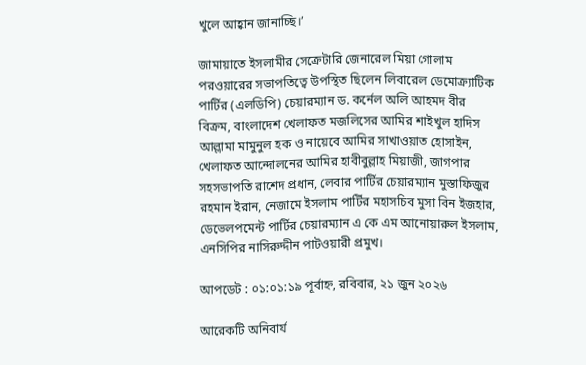খুলে আহ্বান জানাচ্ছি।’

জামায়াতে ইসলামীর সেক্রেটারি জেনারেল মিয়া গোলাম পরওয়ারের সভাপতিত্বে উপস্থিত ছিলেন লিবারেল ডেমোক্র্যাটিক পার্টির (এলডিপি) চেয়ারম্যান ড. কর্নেল অলি আহমদ বীর বিক্রম, বাংলাদেশ খেলাফত মজলিসের আমির শাইখুল হাদিস আল্লামা মামুনুল হক ও নায়েবে আমির সাখাওয়াত হোসাইন, খেলাফত আন্দোলনের আমির হাবীবুল্লাহ মিয়াজী, জাগপার সহসভাপতি রাশেদ প্রধান, লেবার পার্টির চেয়ারম্যান মুস্তাফিজুর রহমান ইরান, নেজামে ইসলাম পার্টির মহাসচিব মুসা বিন ইজহার, ডেভেলপমেন্ট পার্টির চেয়ারম্যান এ কে এম আনোয়ারুল ইসলাম, এনসিপির নাসিরুদ্দীন পাটওয়ারী প্রমুখ।

আপডেট : ০১:০১:১৯ পূর্বাহ্ন, রবিবার, ২১ জুন ২০২৬

আরেকটি অনিবার্য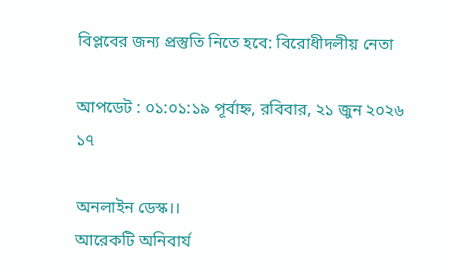বিপ্লবের জন্য প্রস্তুতি নিতে হবে: বিরোধীদলীয় নেতা

আপডেট : ০১:০১:১৯ পূর্বাহ্ন, রবিবার, ২১ জুন ২০২৬
১৭

অনলাইন ডেস্ক।।
আরেকটি অনিবার্য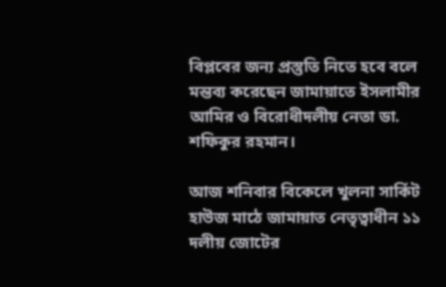বিপ্লবের জন্য প্রস্তুতি নিতে হবে বলে মন্তব্য করেছেন জামায়াতে ইসলামীর আমির ও বিরোধীদলীয় নেতা ডা. শফিকুর রহমান।

আজ শনিবার বিকেলে খুলনা সার্কিট হাউজ মাঠে জামায়াত নেতৃত্বাধীন ১১ দলীয় জোটের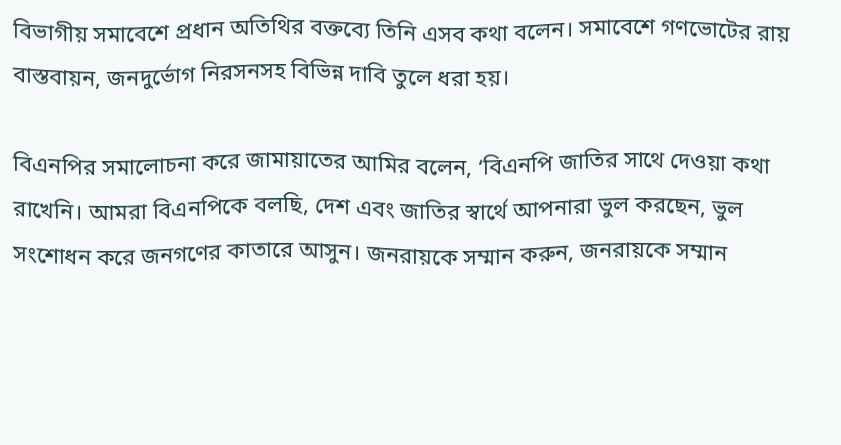বিভাগীয় সমাবেশে প্রধান অতিথির বক্তব্যে তিনি এসব কথা বলেন। সমাবেশে গণভোটের রায় বাস্তবায়ন, জনদুর্ভোগ নিরসনসহ বিভিন্ন দাবি তুলে ধরা হয়।

বিএনপির সমালোচনা করে জামায়াতের আমির বলেন, ‘বিএনপি জাতির সাথে দেওয়া কথা রাখেনি। আমরা বিএনপিকে বলছি, দেশ এবং জাতির স্বার্থে আপনারা ভুল করছেন, ভুল সংশোধন করে জনগণের কাতারে আসুন। জনরায়কে সম্মান করুন, জনরায়কে সম্মান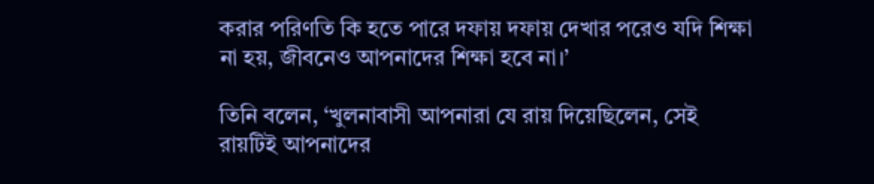করার পরিণতি কি হতে পারে দফায় দফায় দেখার পরেও যদি শিক্ষা না হয়, জীবনেও আপনাদের শিক্ষা হবে না।’

তিনি বলেন, ‘খুলনাবাসী আপনারা যে রায় দিয়েছিলেন, সেই রায়টিই আপনাদের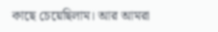কাছে চেয়েছিলাম। আর আমরা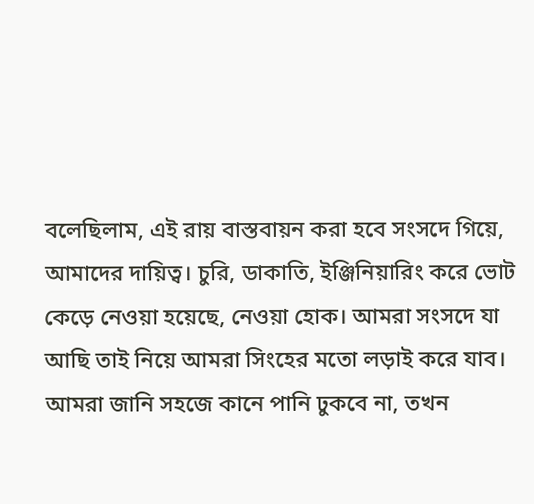বলেছিলাম, এই রায় বাস্তবায়ন করা হবে সংসদে গিয়ে, আমাদের দায়িত্ব। চুরি, ডাকাতি, ইঞ্জিনিয়ারিং করে ভোট কেড়ে নেওয়া হয়েছে, নেওয়া হোক। আমরা সংসদে যা আছি তাই নিয়ে আমরা সিংহের মতো লড়াই করে যাব। আমরা জানি সহজে কানে পানি ঢুকবে না, তখন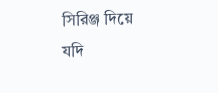সিরিঞ্জ দিয়ে যদি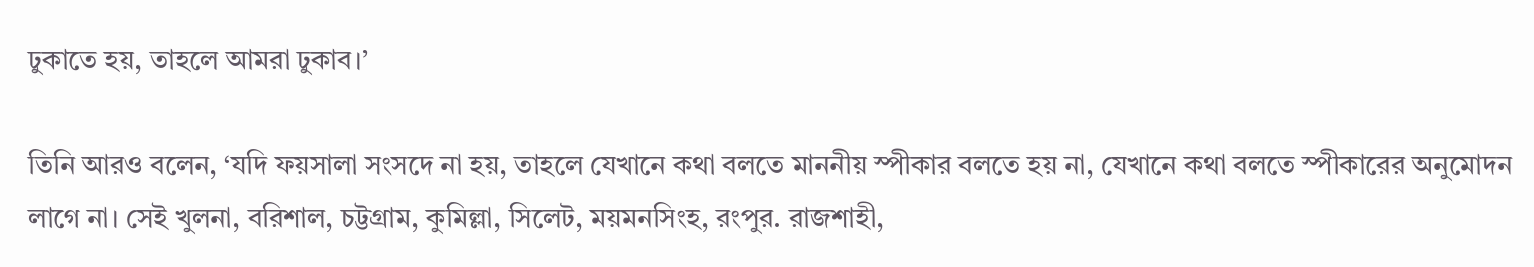ঢুকাতে হয়, তাহলে আমরা ঢুকাব।’

তিনি আরও বলেন, ‘যদি ফয়সালা সংসদে না হয়, তাহলে যেখানে কথা বলতে মাননীয় স্পীকার বলতে হয় না, যেখানে কথা বলতে স্পীকারের অনুমোদন লাগে না। সেই খুলনা, বরিশাল, চট্টগ্রাম, কুমিল্লা, সিলেট, ময়মনসিংহ, রংপুর. রাজশাহী,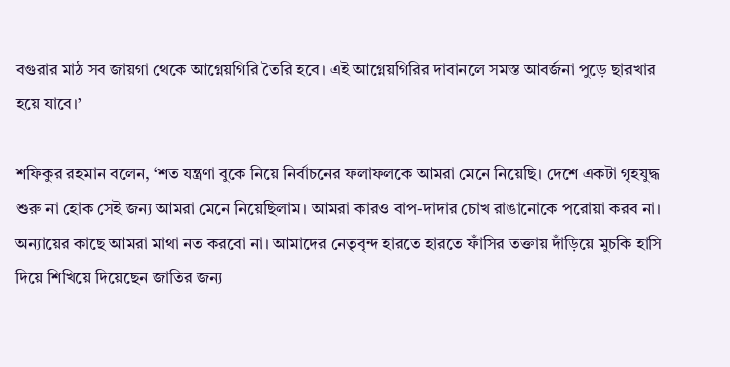বগুরার মাঠ সব জায়গা থেকে আগ্নেয়গিরি তৈরি হবে। এই আগ্নেয়গিরির দাবানলে সমস্ত আবর্জনা পুড়ে ছারখার হয়ে যাবে।’

শফিকুর রহমান বলেন, ‘শত যন্ত্রণা বুকে নিয়ে নির্বাচনের ফলাফলকে আমরা মেনে নিয়েছি। দেশে একটা গৃহযুদ্ধ শুরু না হোক সেই জন্য আমরা মেনে নিয়েছিলাম। আমরা কারও বাপ-দাদার চোখ রাঙানোকে পরোয়া করব না। অন্যায়ের কাছে আমরা মাথা নত করবো না। আমাদের নেতৃবৃন্দ হারতে হারতে ফাঁসির তক্তায় দাঁড়িয়ে মুচকি হাসি দিয়ে শিখিয়ে দিয়েছেন জাতির জন্য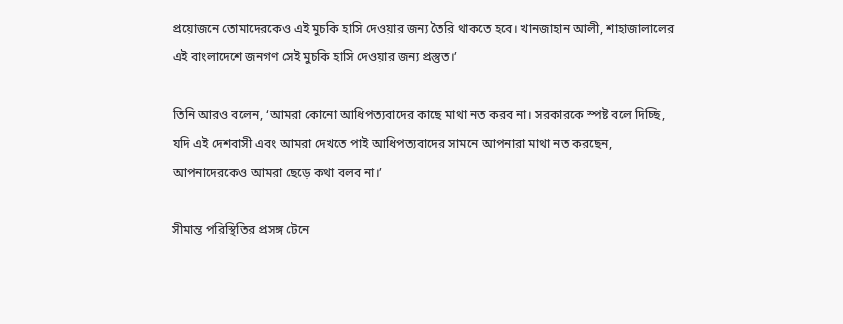প্রয়োজনে তোমাদেরকেও এই মুচকি হাসি দেওয়ার জন্য তৈরি থাকতে হবে। খানজাহান আলী, শাহাজালালের এই বাংলাদেশে জনগণ সেই মুচকি হাসি দেওয়ার জন্য প্রস্তুত।’

তিনি আরও বলেন, ‘আমরা কোনো আধিপত্যবাদের কাছে মাথা নত করব না। সরকারকে স্পষ্ট বলে দিচ্ছি, যদি এই দেশবাসী এবং আমরা দেখতে পাই আধিপত্যবাদের সামনে আপনারা মাথা নত করছেন, আপনাদেরকেও আমরা ছেড়ে কথা বলব না।’

সীমান্ত পরিস্থিতির প্রসঙ্গ টেনে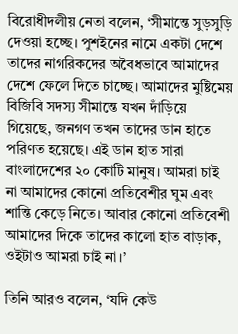বিরোধীদলীয় নেতা বলেন, ‘সীমান্তে সুড়সুড়ি দেওয়া হচ্ছে। পুশইনের নামে একটা দেশে তাদের নাগরিকদের অবৈধভাবে আমাদের দেশে ফেলে দিতে চাচ্ছে। আমাদের মুষ্টিমেয় বিজিবি সদস্য সীমান্তে যখন দাঁড়িয়ে গিয়েছে, জনগণ তখন তাদের ডান হাতে পরিণত হয়েছে। এই ডান হাত সারা বাংলাদেশের ২০ কোটি মানুষ। আমরা চাই না আমাদের কোনো প্রতিবেশীর ঘুম এবং শান্তি কেড়ে নিতে। আবার কোনো প্রতিবেশী আমাদের দিকে তাদের কালো হাত বাড়াক, ওইটাও আমরা চাই না।’

তিনি আরও বলেন, ‘যদি কেউ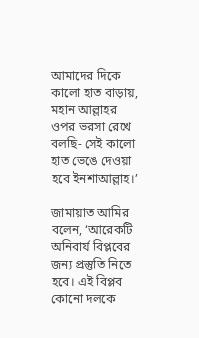আমাদের দিকে কালো হাত বাড়ায়, মহান আল্লাহর ওপর ভরসা রেখে বলছি- সেই কালো হাত ভেঙে দেওয়া হবে ইনশাআল্লাহ।’

জামায়াত আমির বলেন, ‘আরেকটি অনিবার্য বিপ্লবের জন্য প্রস্তুতি নিতে হবে। এই বিপ্লব কোনো দলকে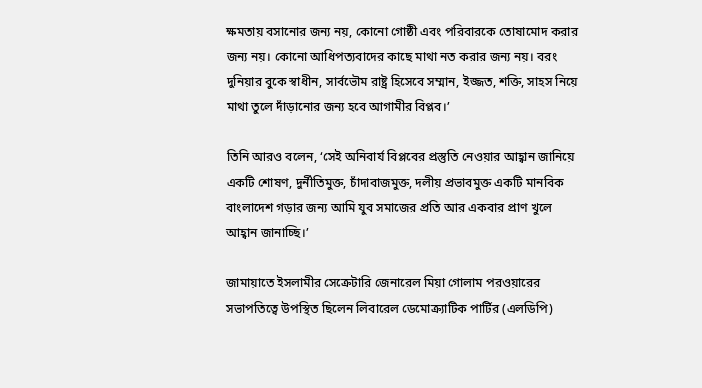ক্ষমতায় বসানোর জন্য নয়, কোনো গোষ্ঠী এবং পরিবারকে তোষামোদ করার জন্য নয়। কোনো আধিপত্যবাদের কাছে মাথা নত করার জন্য নয়। বরং দুনিয়ার বুকে স্বাধীন, সার্বভৌম রাষ্ট্র হিসেবে সম্মান, ইজ্জত, শক্তি, সাহস নিয়ে মাথা তুলে দাঁড়ানোর জন্য হবে আগামীর বিপ্লব।’

তিনি আরও বলেন, ‘সেই অনিবার্য বিপ্লবের প্রস্তুতি নেওয়ার আহ্বান জানিয়ে একটি শোষণ, দুর্নীতিমুক্ত, চাঁদাবাজমুক্ত, দলীয় প্রভাবমুক্ত একটি মানবিক বাংলাদেশ গড়ার জন্য আমি যুব সমাজের প্রতি আর একবার প্রাণ খুলে আহ্বান জানাচ্ছি।’

জামায়াতে ইসলামীর সেক্রেটারি জেনারেল মিয়া গোলাম পরওয়ারের সভাপতিত্বে উপস্থিত ছিলেন লিবারেল ডেমোক্র্যাটিক পার্টির (এলডিপি)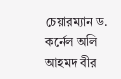চেয়ারম্যান ড. কর্নেল অলি আহমদ বীর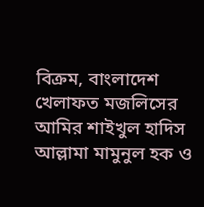বিক্রম, বাংলাদেশ খেলাফত মজলিসের আমির শাইখুল হাদিস আল্লামা মামুনুল হক ও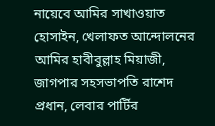নায়েবে আমির সাখাওয়াত হোসাইন, খেলাফত আন্দোলনের আমির হাবীবুল্লাহ মিয়াজী, জাগপার সহসভাপতি রাশেদ প্রধান, লেবার পার্টির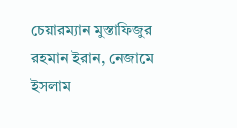চেয়ারম্যান মুস্তাফিজুর রহমান ইরান, নেজামে ইসলাম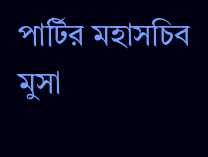পার্টির মহাসচিব মুসা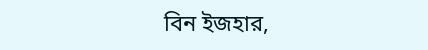বিন ইজহার,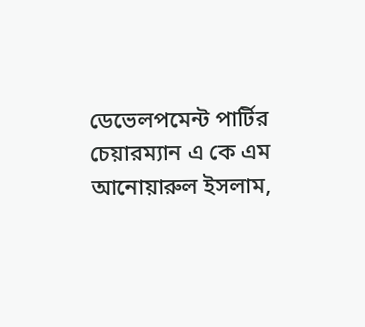ডেভেলপমেন্ট পার্টির চেয়ারম্যান এ কে এম আনোয়ারুল ইসলাম,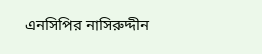এনসিপির নাসিরুদ্দীন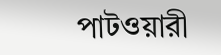পাটওয়ারী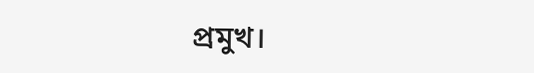প্রমুখ।